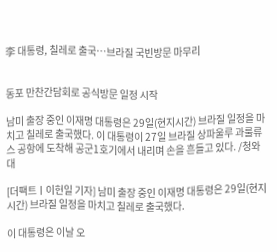李 대통령, 칠레로 출국…브라질 국빈방문 마무리


동포 만찬간담회로 공식방문 일정 시작

남미 출장 중인 이재명 대통령은 29일(현지시간) 브라질 일정을 마치고 칠레로 출국했다. 이 대통령이 27일 브라질 상파울루 과룰류스 공항에 도착해 공군1호기에서 내리며 손을 흔들고 있다. /청와대

[더팩트ㅣ이헌일 기자] 남미 출장 중인 이재명 대통령은 29일(현지시간) 브라질 일정을 마치고 칠레로 출국했다.

이 대통령은 이날 오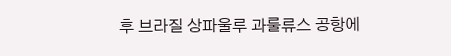후 브라질 상파울루 과룰류스 공항에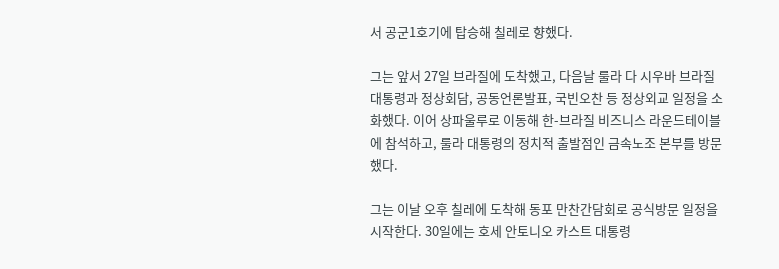서 공군1호기에 탑승해 칠레로 향했다.

그는 앞서 27일 브라질에 도착했고, 다음날 룰라 다 시우바 브라질 대통령과 정상회담, 공동언론발표, 국빈오찬 등 정상외교 일정을 소화했다. 이어 상파울루로 이동해 한-브라질 비즈니스 라운드테이블에 참석하고, 룰라 대통령의 정치적 출발점인 금속노조 본부를 방문했다.

그는 이날 오후 칠레에 도착해 동포 만찬간담회로 공식방문 일정을 시작한다. 30일에는 호세 안토니오 카스트 대통령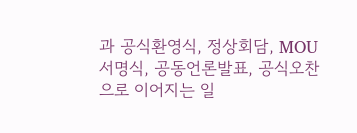과 공식환영식, 정상회담, MOU 서명식, 공동언론발표, 공식오찬으로 이어지는 일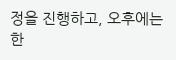정을 진행하고, 오후에는 한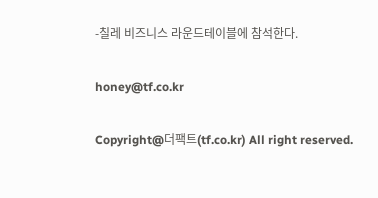-칠레 비즈니스 라운드테이블에 참석한다.

honey@tf.co.kr

Copyright@더팩트(tf.co.kr) All right reserved.